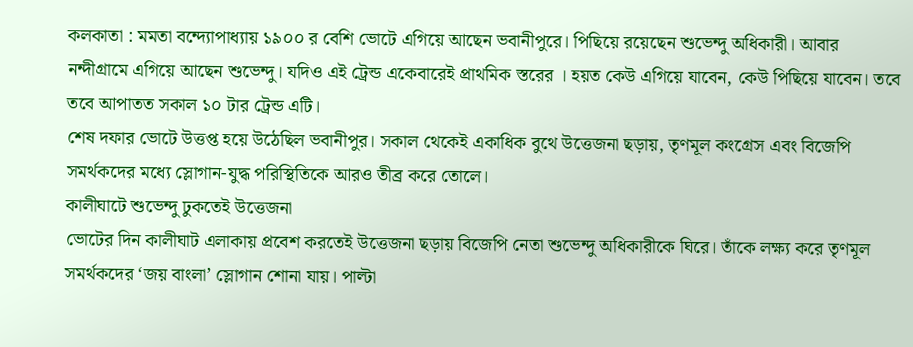কলকাতা : মমতা বন্দ্যোপাধ্যায় ১৯০০ র বেশি ভোটে এগিয়ে আছেন ভবানীপুরে। পিছিয়ে রয়েছেন শুভেন্দু অধিকারী। আবার নন্দীগ্রামে এগিয়ে আছেন শুভেন্দু। যদিও এই ট্রেন্ড একেবারেই প্রাথমিক স্তরের । হয়ত কেউ এগিয়ে যাবেন, কেউ পিছিয়ে যাবেন। তবে তবে আপাতত সকাল ১০ টার ট্রেন্ড এটি।
শেষ দফার ভোটে উত্তপ্ত হয়ে উঠেছিল ভবানীপুর। সকাল থেকেই একাধিক বুথে উত্তেজনা ছড়ায়, তৃণমূল কংগ্রেস এবং বিজেপি সমর্থকদের মধ্যে স্লোগান-যুদ্ধ পরিস্থিতিকে আরও তীব্র করে তোলে।
কালীঘাটে শুভেন্দু ঢুকতেই উত্তেজনা
ভোটের দিন কালীঘাট এলাকায় প্রবেশ করতেই উত্তেজনা ছড়ায় বিজেপি নেতা শুভেন্দু অধিকারীকে ঘিরে। তাঁকে লক্ষ্য করে তৃণমূল সমর্থকদের ‘জয় বাংলা’ স্লোগান শোনা যায়। পাল্টা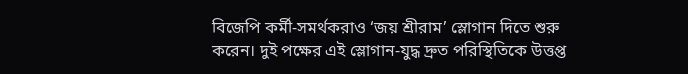বিজেপি কর্মী-সমর্থকরাও ‘জয় শ্রীরাম’ স্লোগান দিতে শুরু করেন। দুই পক্ষের এই স্লোগান-যুদ্ধ দ্রুত পরিস্থিতিকে উত্তপ্ত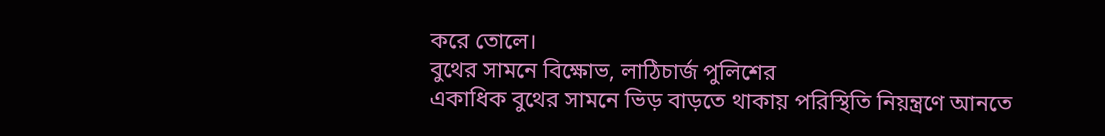করে তোলে।
বুথের সামনে বিক্ষোভ, লাঠিচার্জ পুলিশের
একাধিক বুথের সামনে ভিড় বাড়তে থাকায় পরিস্থিতি নিয়ন্ত্রণে আনতে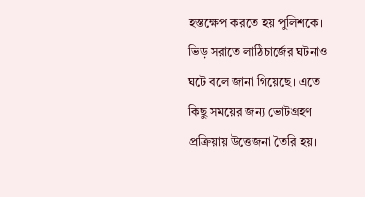হস্তক্ষেপ করতে হয় পুলিশকে। ভিড় সরাতে লাঠিচার্জের ঘটনাও ঘটে বলে জানা গিয়েছে। এতে কিছু সময়ের জন্য ভোটগ্রহণ প্রক্রিয়ায় উত্তেজনা তৈরি হয়।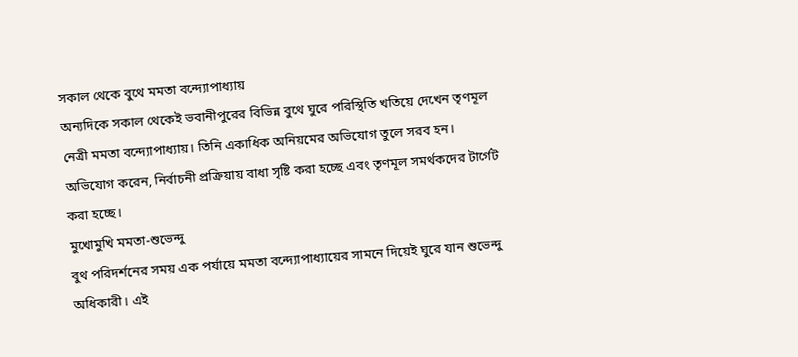সকাল থেকে বুথে মমতা বন্দ্যোপাধ্যায়
অন্যদিকে সকাল থেকেই ভবানীপুরের বিভিন্ন বুথে ঘুরে পরিস্থিতি খতিয়ে দেখেন তৃণমূল নেত্রী মমতা বন্দ্যোপাধ্যায়। তিনি একাধিক অনিয়মের অভিযোগ তুলে সরব হন। অভিযোগ করেন, নির্বাচনী প্রক্রিয়ায় বাধা সৃষ্টি করা হচ্ছে এবং তৃণমূল সমর্থকদের টার্গেট করা হচ্ছে।
মুখোমুখি মমতা-শুভেন্দু
বুথ পরিদর্শনের সময় এক পর্যায়ে মমতা বন্দ্যোপাধ্যায়ের সামনে দিয়েই ঘুরে যান শুভেন্দু অধিকারী। এই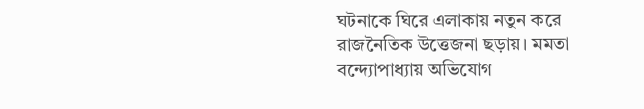ঘটনাকে ঘিরে এলাকায় নতুন করে রাজনৈতিক উত্তেজনা ছড়ায়। মমতা বন্দ্যোপাধ্যায় অভিযোগ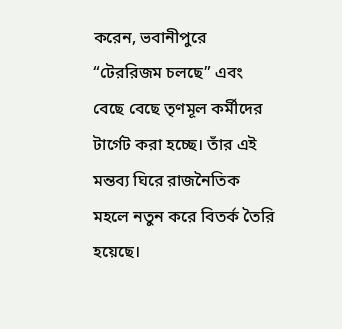করেন, ভবানীপুরে “টেররিজম চলছে” এবং বেছে বেছে তৃণমূল কর্মীদের টার্গেট করা হচ্ছে। তাঁর এই মন্তব্য ঘিরে রাজনৈতিক মহলে নতুন করে বিতর্ক তৈরি হয়েছে।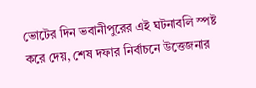ভোটের দিন ভবানীপুরের এই ঘটনাবলি স্পষ্ট করে দেয়, শেষ দফার নির্বাচনে উত্তেজনার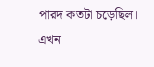পারদ কতটা চড়েছিল। এখন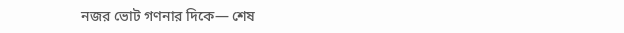নজর ভোট গণনার দিকে— শেষ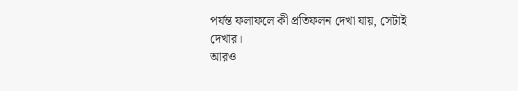পর্যন্ত ফলাফলে কী প্রতিফলন দেখা যায়, সেটাই দেখার।
আরও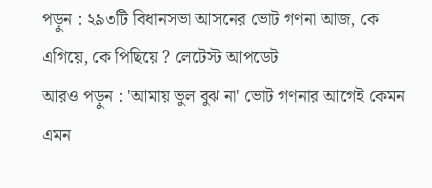পড়ুন : ২৯৩টি বিধানসভা আসনের ভোট গণনা আজ, কে এগিয়ে, কে পিছিয়ে ? লেটেস্ট আপডেট
আরও পড়ুন : 'আমায় ভুল বুঝ না' ভোট গণনার আগেই কেমন এমন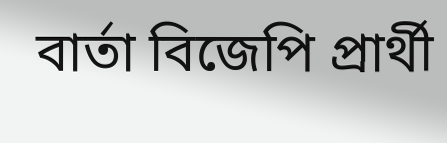বার্তা বিজেপি প্রার্থী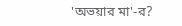'অভয়ার মা'-র?